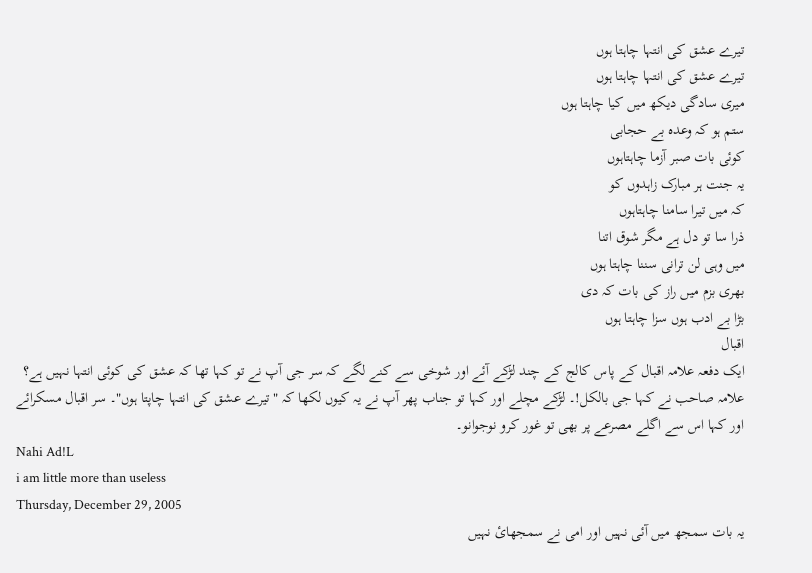تیرے عشق کی انتہا چاہتا ہوں
تیرے عشق کی انتہا چاہتا ہوں
میری سادگی دیکھ میں کیا چاہتا ہوں
ستم ہو کہ وعدہ بے حجابی
کوئی بات صبر آزما چاہتاہوں
یہ جنت ہر مبارک زاہدوں کو
کہ میں تیرا سامنا چاہتاہوں
ذرا سا تو دل ہے مگر شوق اتنا
میں وہی لن ترانی سننا چاہتا ہوں
بھری بزم میں راز کی بات کہ دی
بڑا بے ادب ہوں سزا چاہتا ہوں
اقبال
ایک دفعہ علامہ اقبال کے پاس کالج کے چند لڑکے آئے اور شوخی سے کنے لگے کہ سر جی آپ نے تو کہا تھا کہ عشق کی کوئی انتہا نہیں ہے؟ علامہ صاحب نے کہا جی بالکل!۔ لڑکے مچلے اور کہا تو جناب پھر آپ نے یہ کیوں لکھا کہ "تیرے عشق کی انتہا چاپتا ہوں"۔ سر اقبال مسکرائے اور کہا اس سے اگلے مصرعے پر بھی تو غور کرو نوجوانو۔
Nahi Ad!L
i am little more than useless
Thursday, December 29, 2005
یہ بات سمجھ میں آئی نہیں اور امی نے سمجھائ نہیں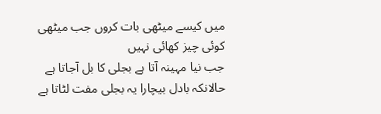میں کیسے میٹھی بات کروں جب میٹھی کوئی چیز کھائی نہیں
جب نیا مہینہ آتا ہے بجلی کا بل آجاتا ہے
حالانکہ بادل بیچارا یہ بجلی مفت لٹاتا ہے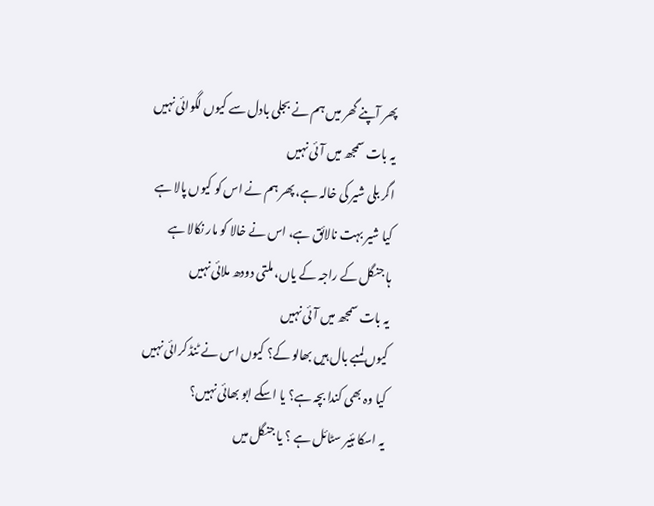پھر آپنے گھر میں ہم نے بجلی بادل سے کیوں لگوائی نہیں
یہ بات سمجھ میں آئی نہیں
اگر بلی شیر کی خالہ ہے، پھر ہم نے اس کو کیوں پالا ہے
کیا شیر بہت نالائق ہے، اس نے خالا کو مار نکالا ہے
ہا جنگل کے راجہ کے یاں، ملتی دودھ ملائی نہیں
یہ بات سمجھ میں آئی نہیں
کیوں لمبے بال ہیں بھالو کے؟ کیوں اس نے ٹنڈ کرائی نہیں
کیا وہ بھی کندا بچہ ہے؟ یا اسکے ابو بھائی نہیں؟
یہ اسکا ہئیر سٹائل ہے ؟ یا جنگل میں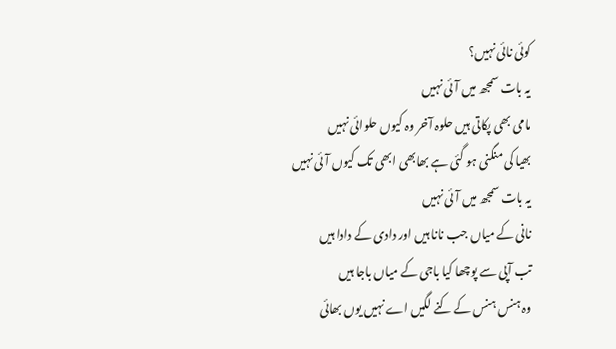کوئی نائی نہیں؟
یہ بات سمجھ میں آئی نہیں
مامی بھی پکاتی ہیں حلوہ آخر وہ کیوں حلوائی نہیں
بھیا کی منگنی ہو گئی ہے بھابھی ابھی تک کیوں آئی نہیں
یہ بات سمجھ میں آئی نہیں
نانی کے میاں جب نانا ہیں اور دادی کے دادا ہیں
تب آپی سے پوچھا کیا باجی کے میاں باجا ہیں
وہ ہنس ہنس کے کنے لگیں اے نہیں یوں بھائی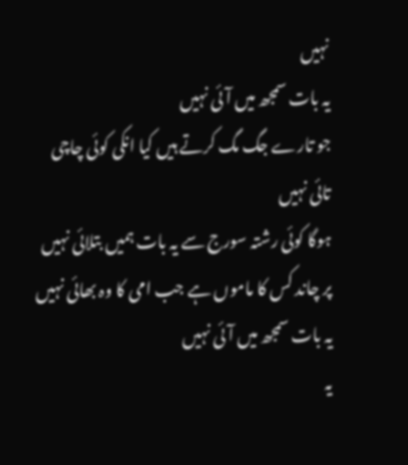نہیں
یہ بات سمجھ میں آئی نہیں
جو تارے جگ مگ کرتے ہیں کیا انکی کوئی چاچی تائی نہیں
ہوگا کوئی رشتہ سورج سے یہ بات ہمیں بتلائی نہیں
پر چاند کس کا ماموں ہے جب امی کا وہ بھائی نہیں
یہ بات سمجھ میں آئی نہیں
یہ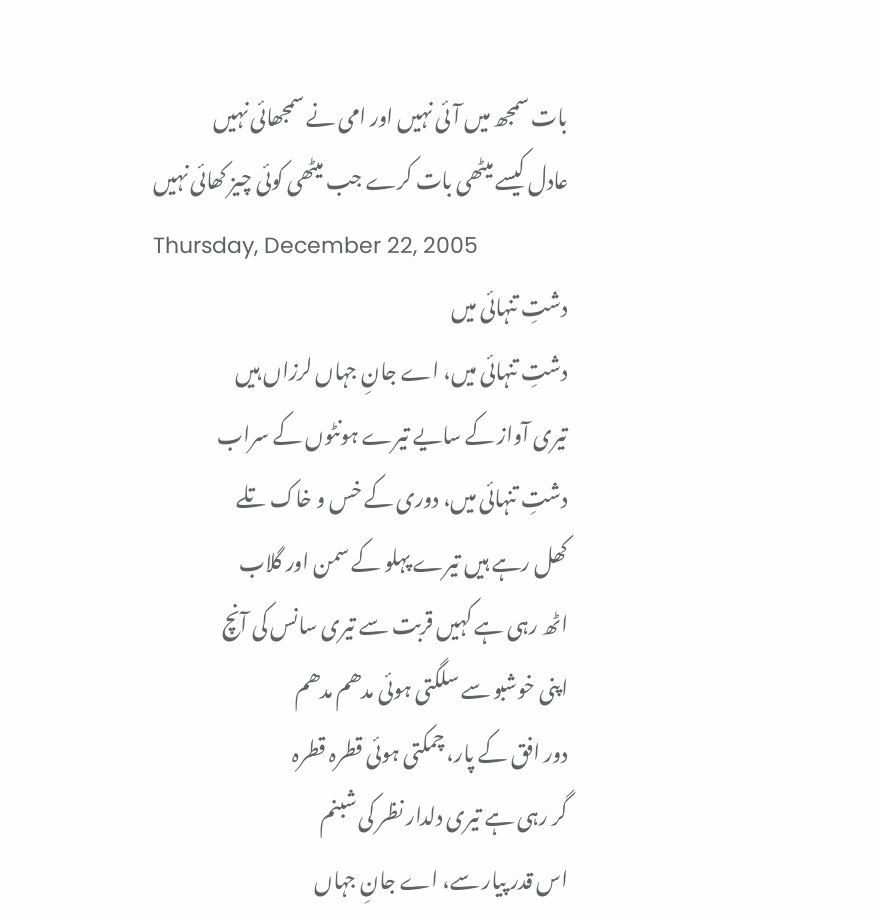بات سمجھ میں آئی نہیں اور امی نے سمجھائی نہیں
عادل کیسے میٹھی بات کرے جب میٹھی کوئی چیز کھائی نہیں
Thursday, December 22, 2005
دشتِ تنہائی میں
دشتِ تنہائی میں، اے جانِ جہاں لرزاں ہیں
تیری آواز کے سایے تیرے ہونٹوں کے سراب
دشتِ تنہائی میں، دوری کے خس و خاک تلے
کھل رہے ہیں تیرے پہلو کے سمن اور گلاب
اٹھ رہی ہے کہیں قربت سے تیری سانس کی آنچ
اپنی خوشبو سے سلگتی ہوئی مدھم مدھم
دور افق کے پار، چمکتی ہوئی قطرہ قطرہ
گر رہی ہے تیری دلدار نظر کی شبنم
اس قدر پیار سے، اے جانِ جہاں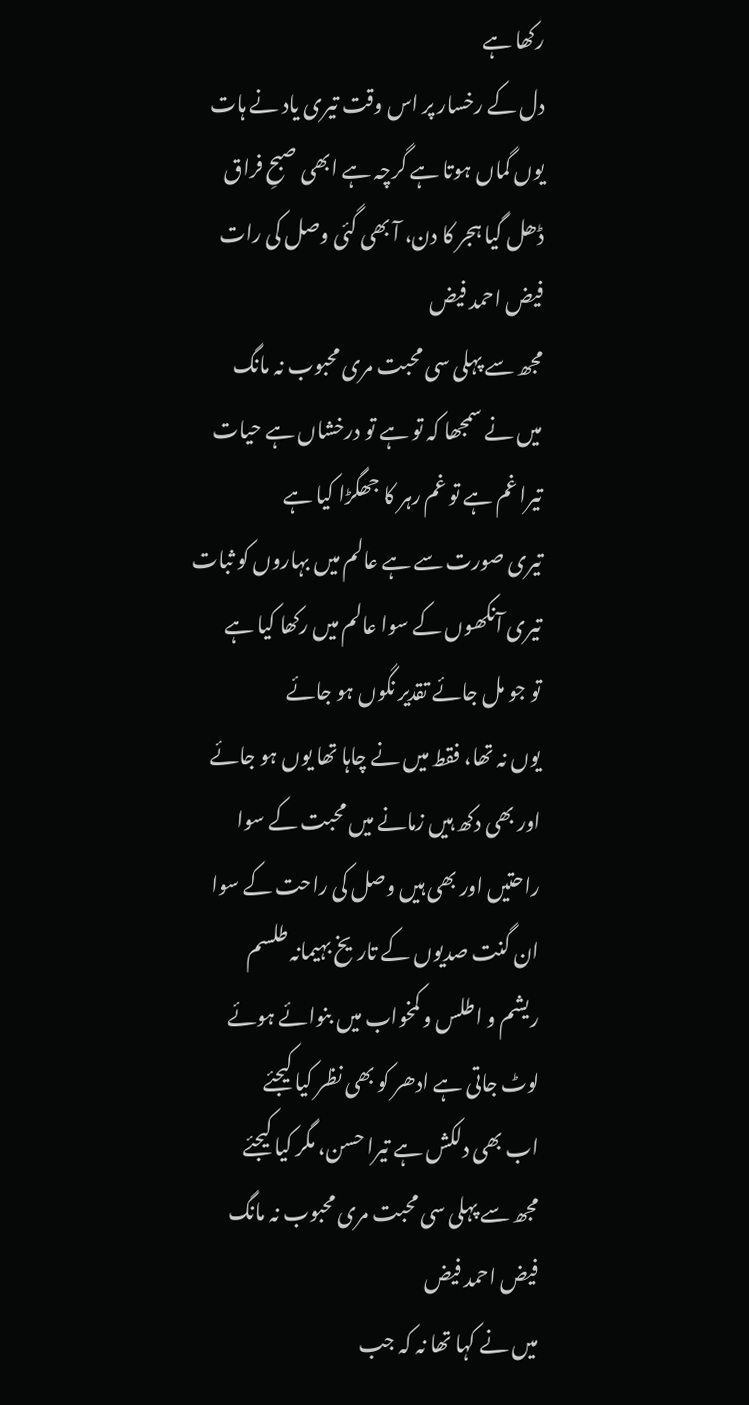رکھا ہے
دل کے رخسار پر اس وقت تیری یاد نے ہات
یوں گماں ہوتا ہے گرچہ ہے ابھی صبحِ فراق
ڈھل گیا ہجر کا دن، آ بھی گئی وصل کی رات
فیض احمد فیض
مجھ سے پہلی سی محبت مری محبوب نہ مانگ
میں نے سمجھا کہ تو ہے تو درخشاں ہے حیات
تیرا غم ہے تو غم رہر کا جھگڑا کیا ہے
تیری صورت سے ہے عالم میں بہاروں کو ثبات
تیری آنکھوں کے سوا عالم میں رکھا کیا ہے
تو جو مل جائے تقدیر نگوں ہو جائے
یوں نہ تھا، فقط میں نے چاہا تھا یوں ہو جائے
اور بھی دکھ ہیں زمانے میں محبت کے سوا
راحتیں اور بھی ہیں وصل کی راحت کے سوا
ان گنت صدیوں کے تاریخ بہیمانہ طلسم
ریشم و اطلس و کمخواب میں بنوائے ہوئے
لوٹ جاتی ہے ادھر کو بھی نظر کیا کیجئے
اب بھی دلکش ہے تیرا حسن، مگر کیا کیجئے
مجھ سے پہلی سی محبت مری محبوب نہ مانگ
فیض احمد فیض
میں نے کہا تھا نہ کہ جب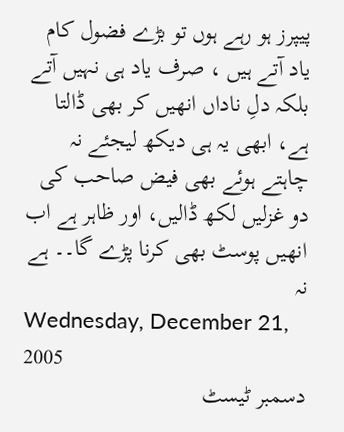پیپرز ہو رہے ہوں تو بڑے فضول کام یاد آتے ہیں ، صرف یاد ہی نہیں آتے بلکہ دلِ ناداں انھیں کر بھی ڈالتا ہے، ابھی یہ ہی دیکھ لیجئے نہ چاہتے ہوئے بھی فیض صاحب کی دو غزلیں لکھ ڈالیں، اور ظاہر ہے اب انھیں پوسٹ بھی کرنا پڑے گا۔۔ ہے نہ
Wednesday, December 21, 2005
دسمبر ٹیسٹ